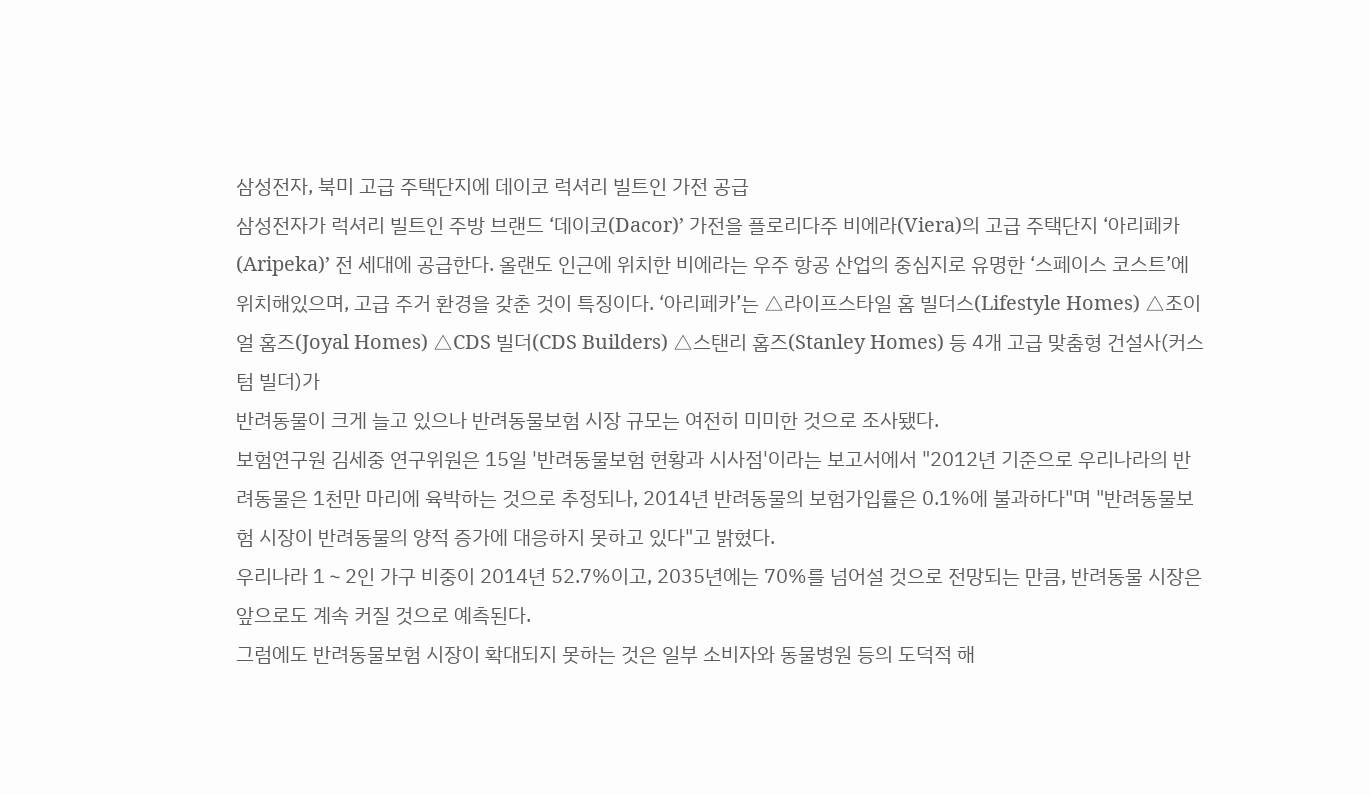삼성전자, 북미 고급 주택단지에 데이코 럭셔리 빌트인 가전 공급
삼성전자가 럭셔리 빌트인 주방 브랜드 ‘데이코(Dacor)’ 가전을 플로리다주 비에라(Viera)의 고급 주택단지 ‘아리페카(Aripeka)’ 전 세대에 공급한다. 올랜도 인근에 위치한 비에라는 우주 항공 산업의 중심지로 유명한 ‘스페이스 코스트’에 위치해있으며, 고급 주거 환경을 갖춘 것이 특징이다. ‘아리페카’는 △라이프스타일 홈 빌더스(Lifestyle Homes) △조이얼 홈즈(Joyal Homes) △CDS 빌더(CDS Builders) △스탠리 홈즈(Stanley Homes) 등 4개 고급 맞춤형 건설사(커스텀 빌더)가
반려동물이 크게 늘고 있으나 반려동물보험 시장 규모는 여전히 미미한 것으로 조사됐다.
보험연구원 김세중 연구위원은 15일 '반려동물보험 현황과 시사점'이라는 보고서에서 "2012년 기준으로 우리나라의 반려동물은 1천만 마리에 육박하는 것으로 추정되나, 2014년 반려동물의 보험가입률은 0.1%에 불과하다"며 "반려동물보험 시장이 반려동물의 양적 증가에 대응하지 못하고 있다"고 밝혔다.
우리나라 1∼2인 가구 비중이 2014년 52.7%이고, 2035년에는 70%를 넘어설 것으로 전망되는 만큼, 반려동물 시장은 앞으로도 계속 커질 것으로 예측된다.
그럼에도 반려동물보험 시장이 확대되지 못하는 것은 일부 소비자와 동물병원 등의 도덕적 해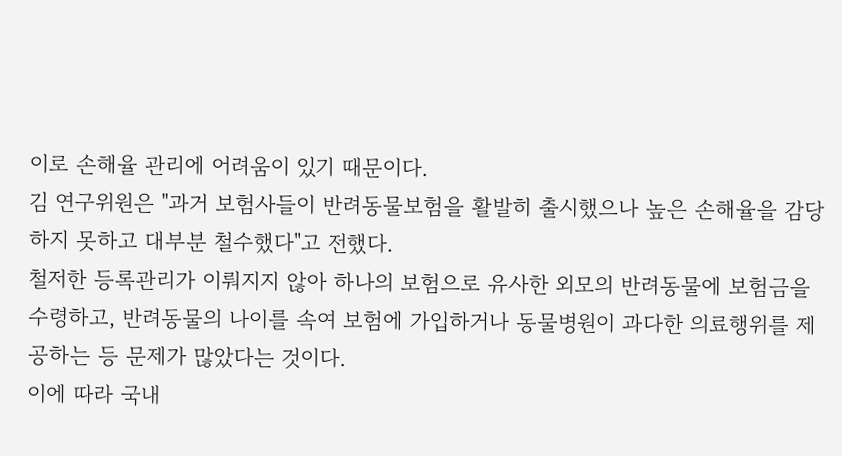이로 손해율 관리에 어려움이 있기 때문이다.
김 연구위원은 "과거 보험사들이 반려동물보험을 활발히 출시했으나 높은 손해율을 감당하지 못하고 대부분 철수했다"고 전했다.
철저한 등록관리가 이뤄지지 않아 하나의 보험으로 유사한 외모의 반려동물에 보험금을 수령하고, 반려동물의 나이를 속여 보험에 가입하거나 동물병원이 과다한 의료행위를 제공하는 등 문제가 많았다는 것이다.
이에 따라 국내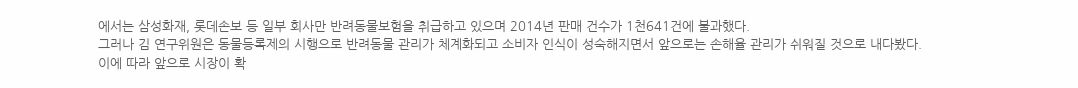에서는 삼성화재, 롯데손보 등 일부 회사만 반려동물보험을 취급하고 있으며 2014년 판매 건수가 1천641건에 불과했다.
그러나 김 연구위원은 동물등록제의 시행으로 반려동물 관리가 체계화되고 소비자 인식이 성숙해지면서 앞으로는 손해율 관리가 쉬워질 것으로 내다봤다.
이에 따라 앞으로 시장이 확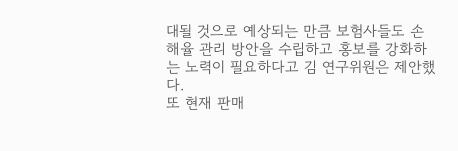대될 것으로 예상되는 만큼 보험사들도 손해율 관리 방안을 수립하고 홍보를 강화하는 노력이 필요하다고 김 연구위원은 제안했다.
또 현재 판매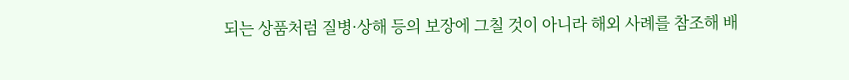되는 상품처럼 질병·상해 등의 보장에 그칠 것이 아니라 해외 사례를 참조해 배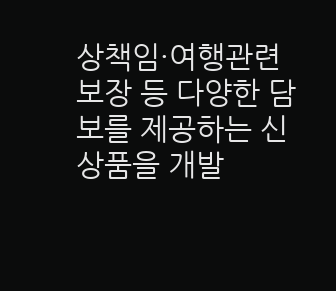상책임·여행관련 보장 등 다양한 담보를 제공하는 신상품을 개발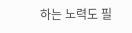하는 노력도 필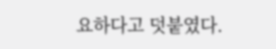요하다고 덧붙였다.